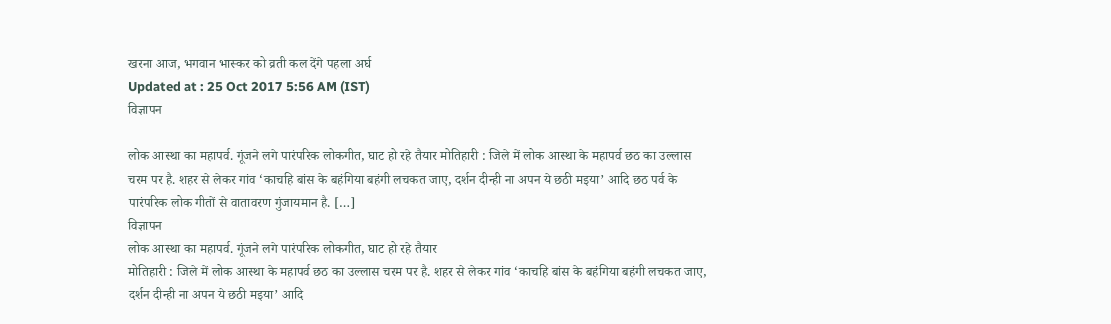खरना आज, भगवान भास्कर को व्रती कल देंगे पहला अर्घ
Updated at : 25 Oct 2017 5:56 AM (IST)
विज्ञापन

लोक आस्था का महापर्व. गूंजने लगे पारंपरिक लोकगीत, घाट हो रहे तैयार मोतिहारी : जिले में लोक आस्था के महापर्व छठ का उल्लास चरम पर है. शहर से लेकर गांव ‘काचहि बांस के बहंगिया बहंगी लचकत जाए, दर्शन दीन्ही ना अपन ये छठी मइया’ आदि छठ पर्व के पारंपरिक लोक गीतों से वातावरण गुंजायमान है. […]
विज्ञापन
लोक आस्था का महापर्व. गूंजने लगे पारंपरिक लोकगीत, घाट हो रहे तैयार
मोतिहारी : जिले में लोक आस्था के महापर्व छठ का उल्लास चरम पर है. शहर से लेकर गांव ‘काचहि बांस के बहंगिया बहंगी लचकत जाए, दर्शन दीन्ही ना अपन ये छठी मइया’ आदि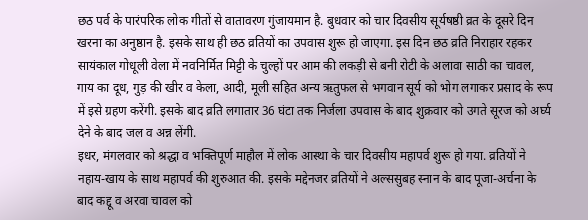छठ पर्व के पारंपरिक लोक गीतों से वातावरण गुंजायमान है. बुधवार को चार दिवसीय सूर्यषष्ठी व्रत के दूसरे दिन खरना का अनुष्ठान है. इसके साथ ही छठ व्रतियों का उपवास शुरू हो जाएगा. इस दिन छठ व्रति निराहार रहकर सायंकाल गोधूली वेला में नवनिर्मित मिट्टी के चुल्हों पर आम की लकड़ी से बनी रोटी के अलावा साठी का चावल, गाय का दूध, गुड़ की खीर व केला, आदी, मूली सहित अन्य ऋतुफल से भगवान सूर्य को भोग लगाकर प्रसाद के रूप में इसे ग्रहण करेंगी. इसके बाद व्रति लगातार 36 घंटा तक निर्जला उपवास के बाद शुक्रवार को उगते सूरज को अर्घ्य देने के बाद जल व अन्न लेंगी.
इधर, मंगलवार को श्रद्धा व भक्तिपूर्ण माहौल में लोक आस्था के चार दिवसीय महापर्व शुरू हो गया. व्रतियों ने नहाय-खाय के साथ महापर्व की शुरुआत की. इसके मद्देनजर व्रतियों ने अल्ससुबह स्नान के बाद पूजा-अर्चना के बाद कद्दू व अरवा चावल को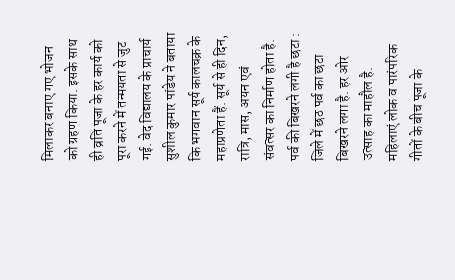मिलाकर बनाए गए भोजन को ग्रहण किया. इसके साथ ही व्रति पूजा के हर कार्य को पूरा करने में तन्मयता से जुट गई. वेद विद्यालय के प्राचार्य सुशील कुमार पांडेय ने बताया कि भगवान सूर्य कालचक्र के महाप्रणेता हैं. सूर्य से ही दिन, रात्रि, मास, अयन एवं संवत्सर का निर्माण होता है.
पर्व की बिखरने लगी है छटा : जिले में छठ पर्व का छटा बिखरने लगा है. हर ओर उत्साह का माहौल है. महिलाएं लोक व पारंपरिक गीतों के बीच पूजा के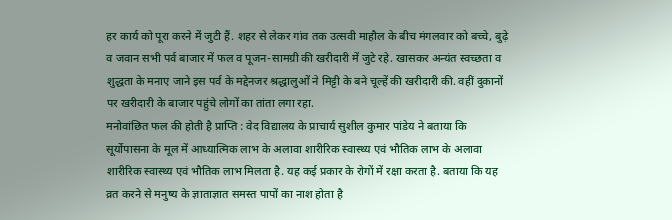हर कार्य को पूरा करने में जुटी हैं. शहर से लेकर गांव तक उत्सवी माहौल के बीच मंगलवार को बच्चे, बुढ़े व जवान सभी पर्व बाजार में फल व पूजन-सामग्री की खरीदारी में जुटे रहे. खासकर अन्यंत स्वच्छता व शुद्धता के मनाए जाने इस पर्व के मद्देनजर श्रद्धालुओं ने मिट्टी के बने चूल्हें की खरीदारी की. वहीं दुकानों पर खरीदारी के बाजार पहुंचे लोगों का तांता लगा रहा.
मनोवांछित फल की होती है प्राप्ति : वेद विद्यालय के प्राचार्य सुशील कुमार पांडेय ने बताया कि सूर्योपासना के मूल में आध्यात्मिक लाभ के अलावा शारीरिक स्वास्थ्य एवं भौतिक लाभ के अलावा शारीरिक स्वास्थ्य एवं भौतिक लाभ मिलता है. यह कई प्रकार के रोगों में रक्षा करता है. बताया कि यह व्रत करने से मनुष्य के ज्ञाताज्ञात समस्त पापों का नाश होता है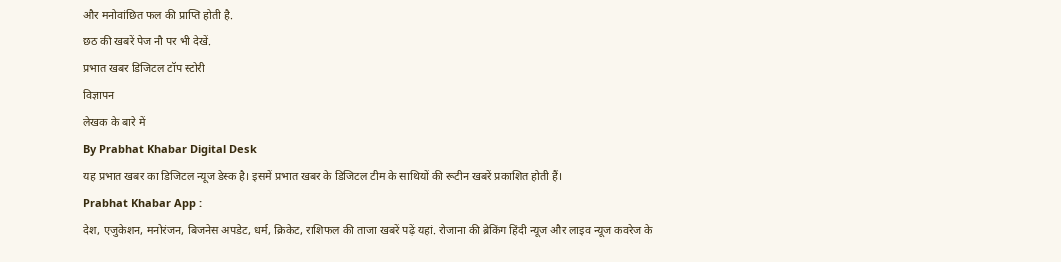और मनोवांछित फल की प्राप्ति होती है.
छठ की खबरें पेज नौ पर भी देखें.
प्रभात खबर डिजिटल टॉप स्टोरी
विज्ञापन
लेखक के बारे में
By Prabhat Khabar Digital Desk
यह प्रभात खबर का डिजिटल न्यूज डेस्क है। इसमें प्रभात खबर के डिजिटल टीम के साथियों की रूटीन खबरें प्रकाशित होती हैं।
Prabhat Khabar App :
देश, एजुकेशन, मनोरंजन, बिजनेस अपडेट, धर्म, क्रिकेट, राशिफल की ताजा खबरें पढ़ें यहां. रोजाना की ब्रेकिंग हिंदी न्यूज और लाइव न्यूज कवरेज के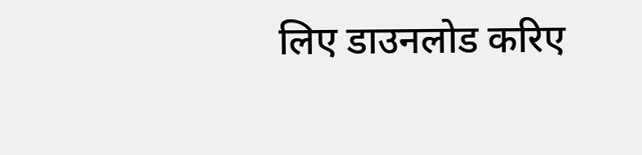लिए डाउनलोड करिए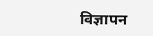विज्ञापन